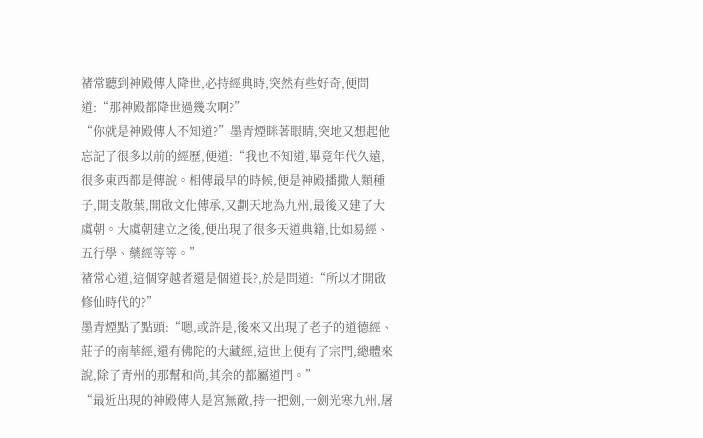禇常聽到神殿傳人降世,必持經典時,突然有些好奇,便問道:“那神殿都降世過幾次啊?”
“你就是神殿傳人不知道?”墨青煙眯著眼睛,突地又想起他忘記了很多以前的經歷,便道:“我也不知道,畢竟年代久遠,很多東西都是傳說。相傳最早的時候,便是神殿播撒人類種子,開支散葉,開啟文化傳承,又劃天地為九州,最後又建了大虞朝。大虞朝建立之後,便出現了很多天道典籍,比如易經、五行學、藥經等等。”
禇常心道,這個穿越者還是個道長?,於是問道:“所以才開啟修仙時代的?”
墨青煙點了點頭:“嗯,或許是,後來又出現了老子的道德經、莊子的南華經,還有佛陀的大藏經,這世上便有了宗門,總體來說,除了青州的那幫和尚,其余的都屬道門。”
“最近出現的神殿傳人是宮無敵,持一把劍,一劍光寒九州,屠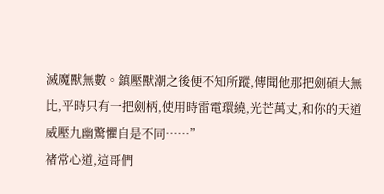滅魔獸無數。鎮壓獸潮之後便不知所蹤,傳聞他那把劍碩大無比,平時只有一把劍柄,使用時雷電環繞,光芒萬丈,和你的天道威壓九幽驚懼自是不同……”
禇常心道,這哥們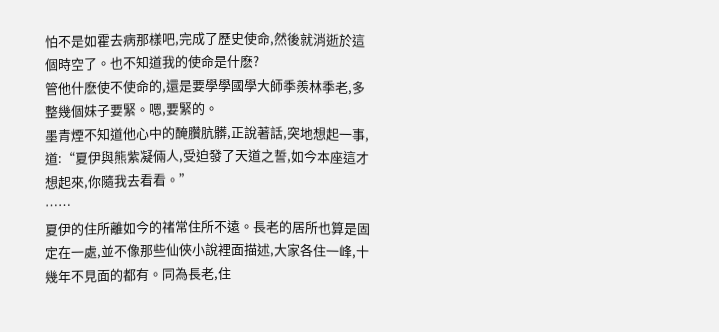怕不是如霍去病那樣吧,完成了歷史使命,然後就消逝於這個時空了。也不知道我的使命是什麽?
管他什麽使不使命的,還是要學學國學大師季羨林季老,多整幾個妹子要緊。嗯,要緊的。
墨青煙不知道他心中的醃臢肮髒,正說著話,突地想起一事,道:“夏伊與熊紫凝倆人,受迫發了天道之誓,如今本座這才想起來,你隨我去看看。”
……
夏伊的住所離如今的禇常住所不遠。長老的居所也算是固定在一處,並不像那些仙俠小說裡面描述,大家各住一峰,十幾年不見面的都有。同為長老,住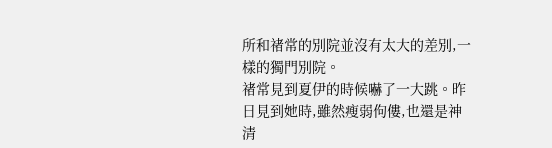所和禇常的別院並沒有太大的差別,一樣的獨門別院。
禇常見到夏伊的時候嚇了一大跳。昨日見到她時,雖然瘦弱佝僂,也還是神清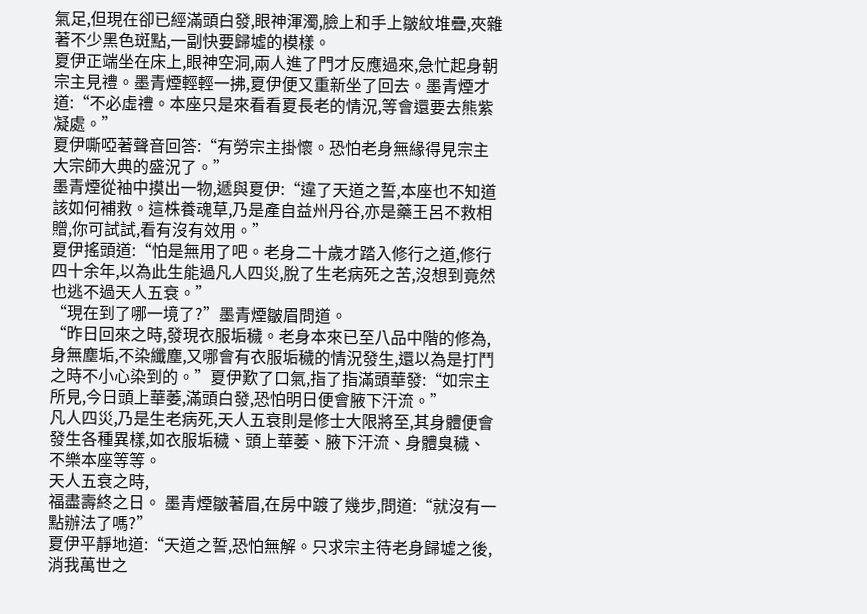氣足,但現在卻已經滿頭白發,眼神渾濁,臉上和手上皺紋堆疊,夾雜著不少黑色斑點,一副快要歸墟的模樣。
夏伊正端坐在床上,眼神空洞,兩人進了門才反應過來,急忙起身朝宗主見禮。墨青煙輕輕一拂,夏伊便又重新坐了回去。墨青煙才道:“不必虛禮。本座只是來看看夏長老的情況,等會還要去熊紫凝處。”
夏伊嘶啞著聲音回答:“有勞宗主掛懷。恐怕老身無緣得見宗主大宗師大典的盛況了。”
墨青煙從袖中摸出一物,遞與夏伊:“違了天道之誓,本座也不知道該如何補救。這株養魂草,乃是產自益州丹谷,亦是藥王呂不救相贈,你可試試,看有沒有效用。”
夏伊搖頭道:“怕是無用了吧。老身二十歲才踏入修行之道,修行四十余年,以為此生能過凡人四災,脫了生老病死之苦,沒想到竟然也逃不過天人五衰。”
“現在到了哪一境了?”墨青煙皺眉問道。
“昨日回來之時,發現衣服垢穢。老身本來已至八品中階的修為,身無塵垢,不染纖塵,又哪會有衣服垢穢的情況發生,還以為是打鬥之時不小心染到的。”夏伊歎了口氣,指了指滿頭華發:“如宗主所見,今日頭上華萎,滿頭白發,恐怕明日便會腋下汗流。”
凡人四災,乃是生老病死,天人五衰則是修士大限將至,其身體便會發生各種異樣,如衣服垢穢、頭上華萎、腋下汗流、身體臭穢、不樂本座等等。
天人五衰之時,
福盡壽終之日。 墨青煙皺著眉,在房中踱了幾步,問道:“就沒有一點辦法了嗎?”
夏伊平靜地道:“天道之誓,恐怕無解。只求宗主待老身歸墟之後,消我萬世之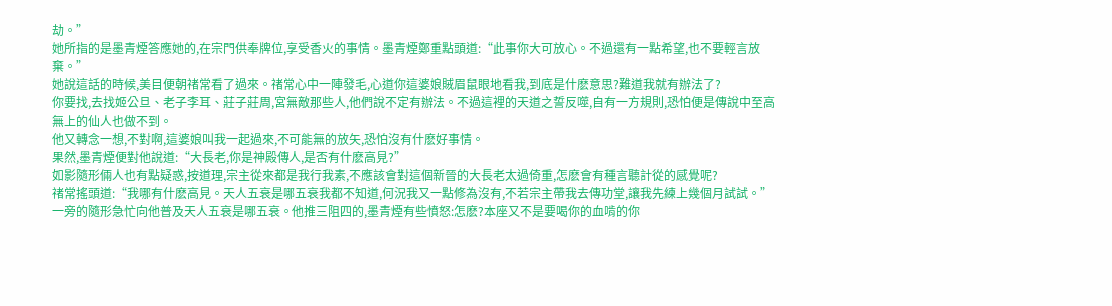劫。”
她所指的是墨青煙答應她的,在宗門供奉牌位,享受香火的事情。墨青煙鄭重點頭道:“此事你大可放心。不過還有一點希望,也不要輕言放棄。”
她說這話的時候,美目便朝禇常看了過來。禇常心中一陣發毛,心道你這婆娘賊眉鼠眼地看我,到底是什麽意思?難道我就有辦法了?
你要找,去找姬公旦、老子李耳、莊子莊周,宮無敵那些人,他們說不定有辦法。不過這裡的天道之誓反噬,自有一方規則,恐怕便是傳說中至高無上的仙人也做不到。
他又轉念一想,不對啊,這婆娘叫我一起過來,不可能無的放矢,恐怕沒有什麽好事情。
果然,墨青煙便對他說道:“大長老,你是神殿傳人,是否有什麽高見?”
如影隨形倆人也有點疑惑,按道理,宗主從來都是我行我素,不應該會對這個新晉的大長老太過倚重,怎麽會有種言聽計從的感覺呢?
禇常搖頭道:“我哪有什麽高見。天人五衰是哪五衰我都不知道,何況我又一點修為沒有,不若宗主帶我去傳功堂,讓我先練上幾個月試試。”
一旁的隨形急忙向他普及天人五衰是哪五衰。他推三阻四的,墨青煙有些憤怒:怎麽?本座又不是要喝你的血啃的你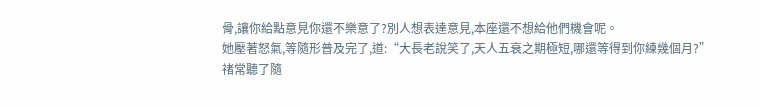骨,讓你給點意見你還不樂意了?別人想表達意見,本座還不想給他們機會呢。
她壓著怒氣,等隨形普及完了,道:“大長老說笑了,天人五衰之期極短,哪還等得到你練幾個月?”
禇常聽了隨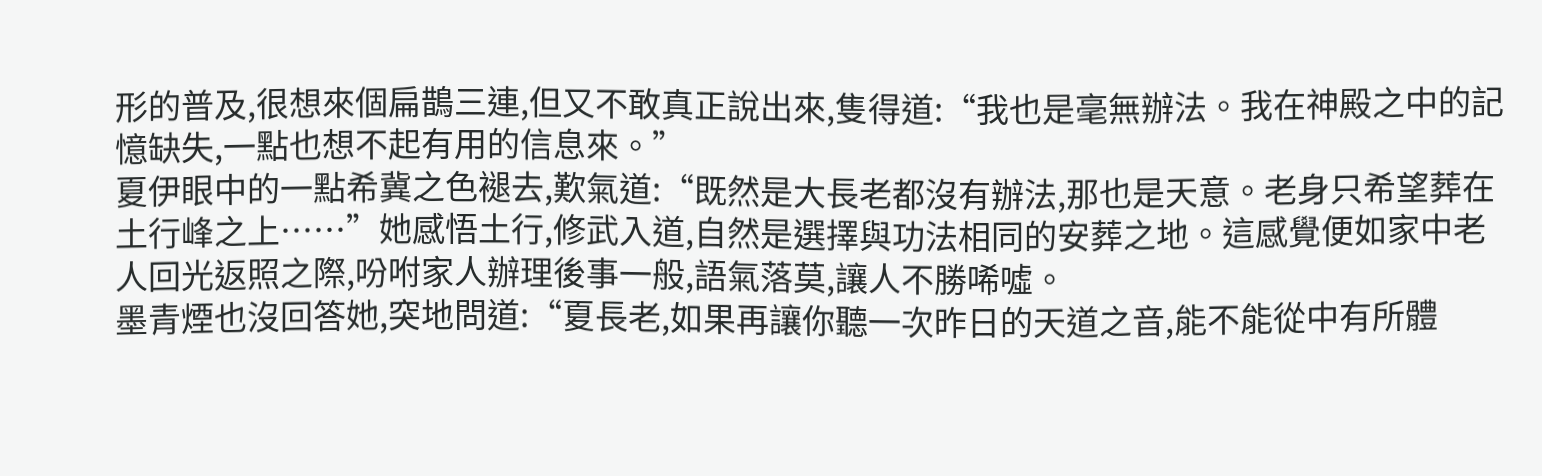形的普及,很想來個扁鵲三連,但又不敢真正說出來,隻得道:“我也是毫無辦法。我在神殿之中的記憶缺失,一點也想不起有用的信息來。”
夏伊眼中的一點希冀之色褪去,歎氣道:“既然是大長老都沒有辦法,那也是天意。老身只希望葬在土行峰之上……”她感悟土行,修武入道,自然是選擇與功法相同的安葬之地。這感覺便如家中老人回光返照之際,吩咐家人辦理後事一般,語氣落莫,讓人不勝唏噓。
墨青煙也沒回答她,突地問道:“夏長老,如果再讓你聽一次昨日的天道之音,能不能從中有所體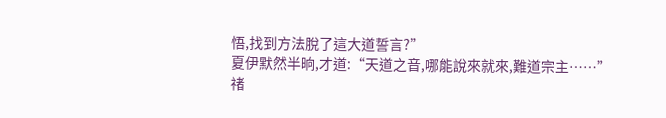悟,找到方法脫了這大道誓言?”
夏伊默然半晌,才道:“天道之音,哪能說來就來,難道宗主……”
禇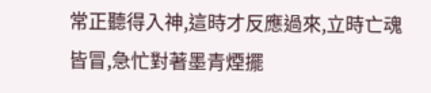常正聽得入神,這時才反應過來,立時亡魂皆冒,急忙對著墨青煙擺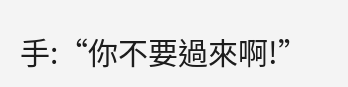手:“你不要過來啊!”